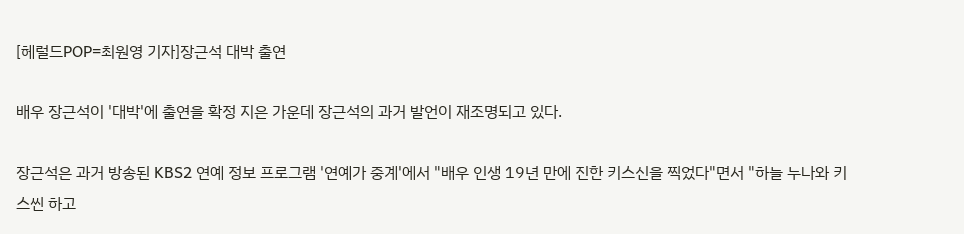[헤럴드POP=최원영 기자]장근석 대박 출연

배우 장근석이 '대박'에 출연을 확정 지은 가운데 장근석의 과거 발언이 재조명되고 있다.

장근석은 과거 방송된 KBS2 연예 정보 프로그램 '연예가 중계'에서 "배우 인생 19년 만에 진한 키스신을 찍었다"면서 "하늘 누나와 키스씬 하고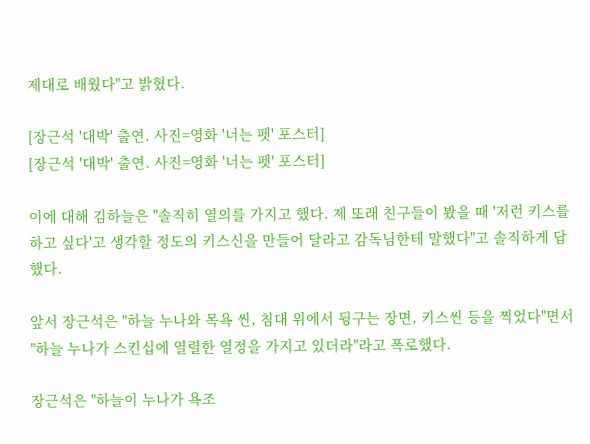제대로 배웠다"고 밝혔다.

[장근석 '대박' 출연. 사진=영화 '너는 펫' 포스터]
[장근석 '대박' 출연. 사진=영화 '너는 펫' 포스터]

이에 대해 김하늘은 "솔직히 열의를 가지고 했다. 제 또래 친구들이 봤을 때 '저런 키스를 하고 싶다'고 생각할 정도의 키스신을 만들어 달라고 감독님한테 말했다"고 솔직하게 답했다.

앞서 장근석은 "하늘 누나와 목욕 씬, 침대 위에서 뒹구는 장면, 키스씬 등을 찍었다"면서 "하늘 누나가 스킨십에 열렬한 열정을 가지고 있더라"라고 폭로했다.

장근석은 "하늘이 누나가 욕조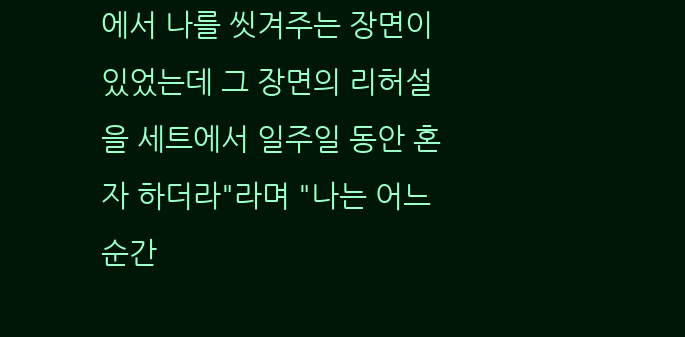에서 나를 씻겨주는 장면이 있었는데 그 장면의 리허설을 세트에서 일주일 동안 혼자 하더라"라며 "나는 어느 순간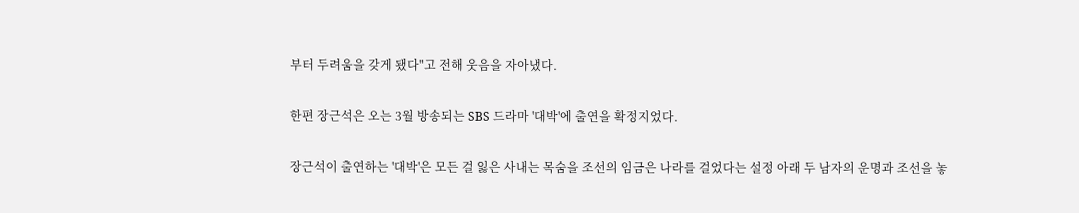부터 두려움을 갖게 됐다"고 전해 웃음을 자아냈다.

한편 장근석은 오는 3월 방송되는 SBS 드라마 '대박'에 출연을 확정지었다.

장근석이 출연하는 '대박'은 모든 걸 잃은 사내는 목숨을 조선의 임금은 나라를 걸었다는 설정 아래 두 남자의 운명과 조선을 놓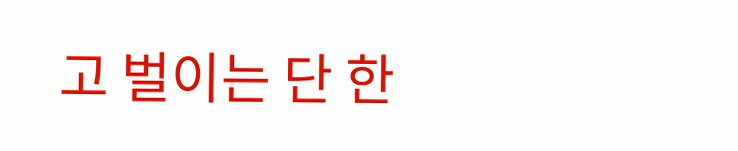고 벌이는 단 한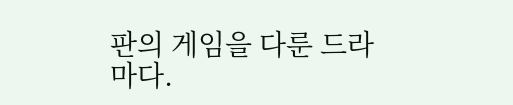판의 게임을 다룬 드라마다.